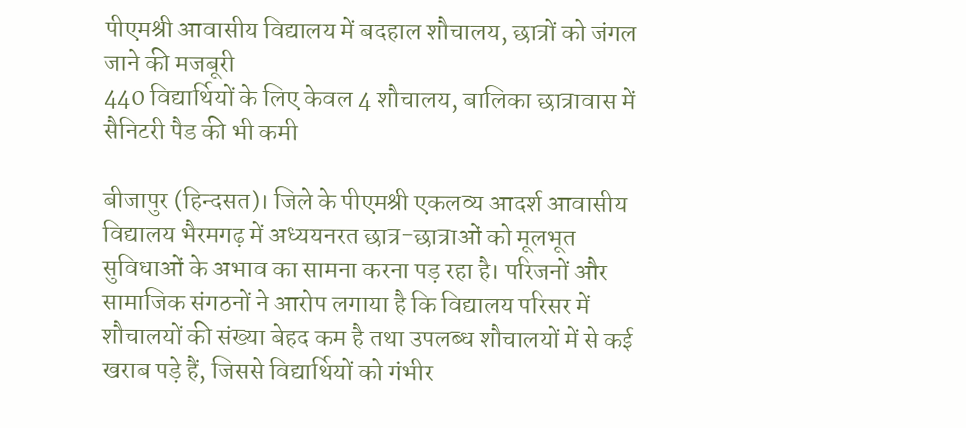पीएमश्री आवासीय विद्यालय में बदहाल शौचालय, छात्रों को जंगल जाने की मजबूरी
440 विद्यार्थियों के लिए केवल 4 शौचालय, बालिका छात्रावास में सैनिटरी पैड की भी कमी

बीजापुर (हिन्दसत)। जिले के पीएमश्री एकलव्य आदर्श आवासीय विद्यालय भैरमगढ़ में अध्ययनरत छात्र-छात्राओं को मूलभूत सुविधाओं के अभाव का सामना करना पड़ रहा है। परिजनों और सामाजिक संगठनों ने आरोप लगाया है कि विद्यालय परिसर में शौचालयों की संख्या बेहद कम है तथा उपलब्ध शौचालयों में से कई खराब पड़े हैं, जिससे विद्यार्थियों को गंभीर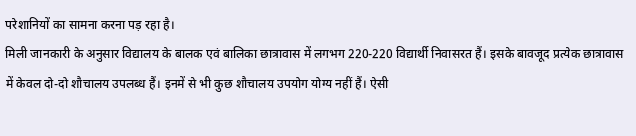परेशानियों का सामना करना पड़ रहा है।
मिली जानकारी के अनुसार विद्यालय के बालक एवं बालिका छात्रावास में लगभग 220-220 विद्यार्थी निवासरत हैं। इसके बावजूद प्रत्येक छात्रावास में केवल दो-दो शौचालय उपलब्ध हैं। इनमें से भी कुछ शौचालय उपयोग योग्य नहीं हैं। ऐसी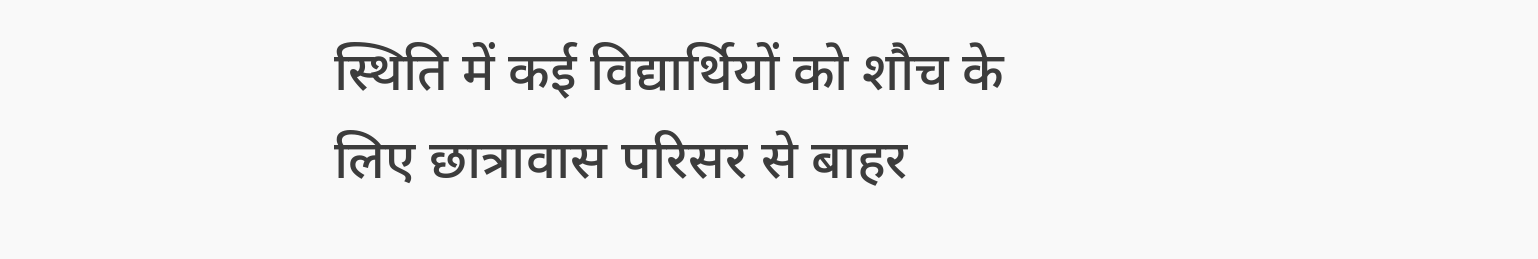स्थिति में कई विद्यार्थियों को शौच के लिए छात्रावास परिसर से बाहर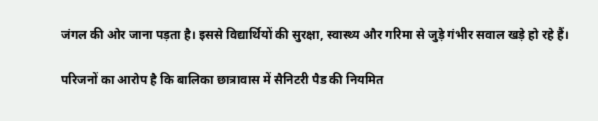जंगल की ओर जाना पड़ता है। इससे विद्यार्थियों की सुरक्षा, स्वास्थ्य और गरिमा से जुड़े गंभीर सवाल खड़े हो रहे हैं।

परिजनों का आरोप है कि बालिका छात्रावास में सैनिटरी पैड की नियमित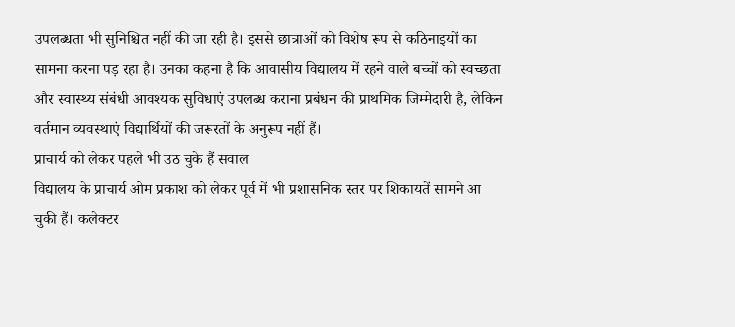उपलब्धता भी सुनिश्चित नहीं की जा रही है। इससे छात्राओं को विशेष रूप से कठिनाइयों का सामना करना पड़ रहा है। उनका कहना है कि आवासीय विद्यालय में रहने वाले बच्चों को स्वच्छता और स्वास्थ्य संबंधी आवश्यक सुविधाएं उपलब्ध कराना प्रबंधन की प्राथमिक जिम्मेदारी है, लेकिन वर्तमान व्यवस्थाएं विद्यार्थियों की जरूरतों के अनुरूप नहीं हैं।
प्राचार्य को लेकर पहले भी उठ चुके हैं सवाल
विद्यालय के प्राचार्य ओम प्रकाश को लेकर पूर्व में भी प्रशासनिक स्तर पर शिकायतें सामने आ चुकी हैं। कलेक्टर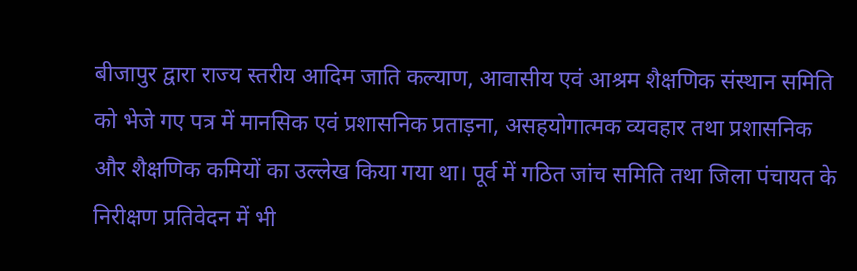बीजापुर द्वारा राज्य स्तरीय आदिम जाति कल्याण, आवासीय एवं आश्रम शैक्षणिक संस्थान समिति को भेजे गए पत्र में मानसिक एवं प्रशासनिक प्रताड़ना, असहयोगात्मक व्यवहार तथा प्रशासनिक और शैक्षणिक कमियों का उल्लेख किया गया था। पूर्व में गठित जांच समिति तथा जिला पंचायत के निरीक्षण प्रतिवेदन में भी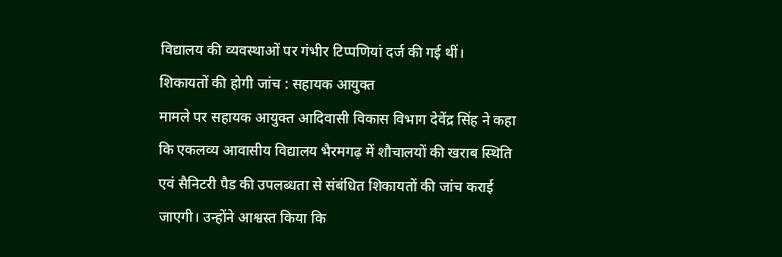विद्यालय की व्यवस्थाओं पर गंभीर टिप्पणियां दर्ज की गई थीं।
शिकायतों की होगी जांच : सहायक आयुक्त
मामले पर सहायक आयुक्त आदिवासी विकास विभाग देवेंद्र सिंह ने कहा कि एकलव्य आवासीय विद्यालय भैरमगढ़ में शौचालयों की खराब स्थिति एवं सैनिटरी पैड की उपलब्धता से संबंधित शिकायतों की जांच कराई जाएगी। उन्होंने आश्वस्त किया कि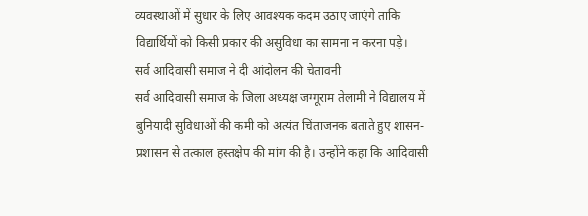व्यवस्थाओं में सुधार के लिए आवश्यक कदम उठाए जाएंगे ताकि विद्यार्थियों को किसी प्रकार की असुविधा का सामना न करना पड़े।
सर्व आदिवासी समाज ने दी आंदोलन की चेतावनी
सर्व आदिवासी समाज के जिला अध्यक्ष जग्गूराम तेलामी ने विद्यालय में बुनियादी सुविधाओं की कमी को अत्यंत चिंताजनक बताते हुए शासन-प्रशासन से तत्काल हस्तक्षेप की मांग की है। उन्होंने कहा कि आदिवासी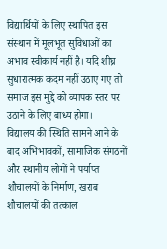विद्यार्थियों के लिए स्थापित इस संस्थान में मूलभूत सुविधाओं का अभाव स्वीकार्य नहीं है। यदि शीघ्र सुधारात्मक कदम नहीं उठाए गए तो समाज इस मुद्दे को व्यापक स्तर पर उठाने के लिए बाध्य होगा।
विद्यालय की स्थिति सामने आने के बाद अभिभावकों, सामाजिक संगठनों और स्थानीय लोगों ने पर्याप्त शौचालयों के निर्माण, खराब शौचालयों की तत्काल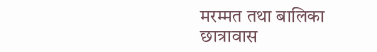मरम्मत तथा बालिका छात्रावास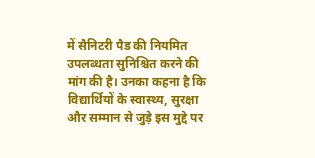में सैनिटरी पैड की नियमित उपलब्धता सुनिश्चित करने की मांग की है। उनका कहना है कि विद्यार्थियों के स्वास्थ्य, सुरक्षा और सम्मान से जुड़े इस मुद्दे पर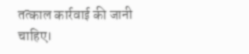तत्काल कार्रवाई की जानी चाहिए।